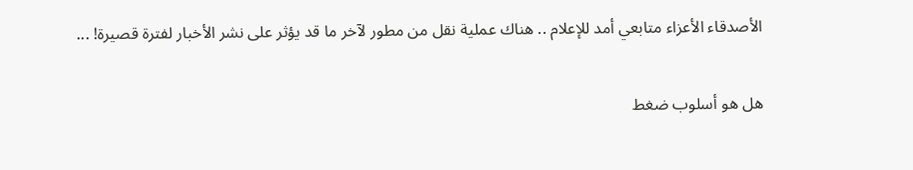الأصدقاء الأعزاء متابعي أمد للإعلام .. هناك عملية نقل من مطور لآخر ما قد يؤثر على نشر الأخبار لفترة قصيرة! ...

هل هو أسلوب ضغط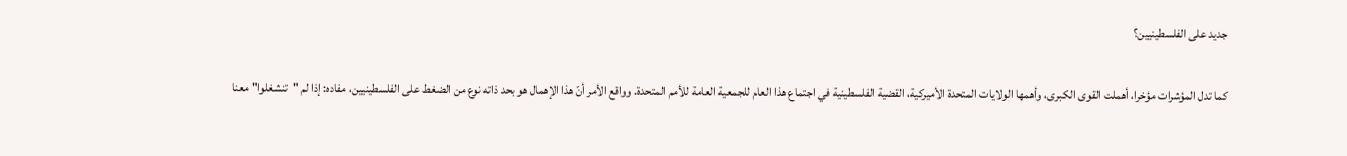جديد على الفلسطينيين؟

كما تدل المؤشرات مؤخرا، أهملت القوى الكبرى، وأهمها الولايات المتحدة الأميركية، القضية الفلسطينية في اجتماع هذا العام للجمعية العامة للأمم المتحدة. وواقع الأمر أنّ هذا الإهمال هو بحد ذاته نوع من الضغط على الفلسطينيين، مفاده: إذا لم "تنشغلوا" معنا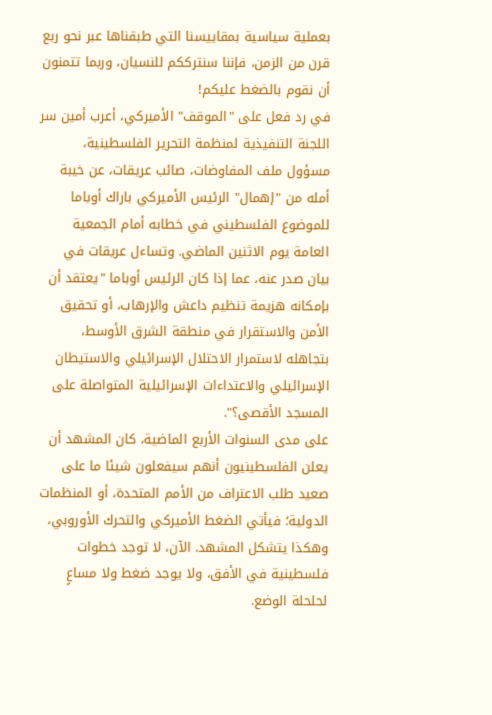بعملية سياسية بمقاييسنا التي طبقناها عبر نحو ربع قرن من الزمن، فإننا سنترككم للنسيان، وربما تتمنون أن نقوم بالضغط عليكم!
في رد فعل على "الموقف" الأميركي، أعرب أمين سر اللجنة التنفيذية لمنظمة التحرير الفلسطينية، مسؤول ملف المفاوضات، صائب عريقات، عن خيبة أمله من "إهمال" الرئيس الأميركي باراك أوباما للموضوع الفلسطيني في خطابه أمام الجمعية العامة يوم الاثنين الماضي. وتساءل عريقات في بيان صدر عنه، عما إذا كان الرئيس أوباما "يعتقد أن بإمكانه هزيمة تنظيم داعش والإرهاب، أو تحقيق الأمن والاستقرار في منطقة الشرق الأوسط، بتجاهله لاستمرار الاحتلال الإسرائيلي والاستيطان الإسرائيلي والاعتداءات الإسرائيلية المتواصلة على المسجد الأقصى؟".
على مدى السنوات الأربع الماضية، كان المشهد أن يعلن الفلسطينيون أنهم سيفعلون شيئا ما على صعيد طلب الاعتراف من الأمم المتحدة، أو المنظمات الدولية؛ فيأتي الضغط الأميركي والتحرك الأوروبي، وهكذا يتشكل المشهد. الآن، لا توجد خطوات فلسطينية في الأفق، ولا يوجد ضغط ولا مساعٍ لحلحلة الوضع.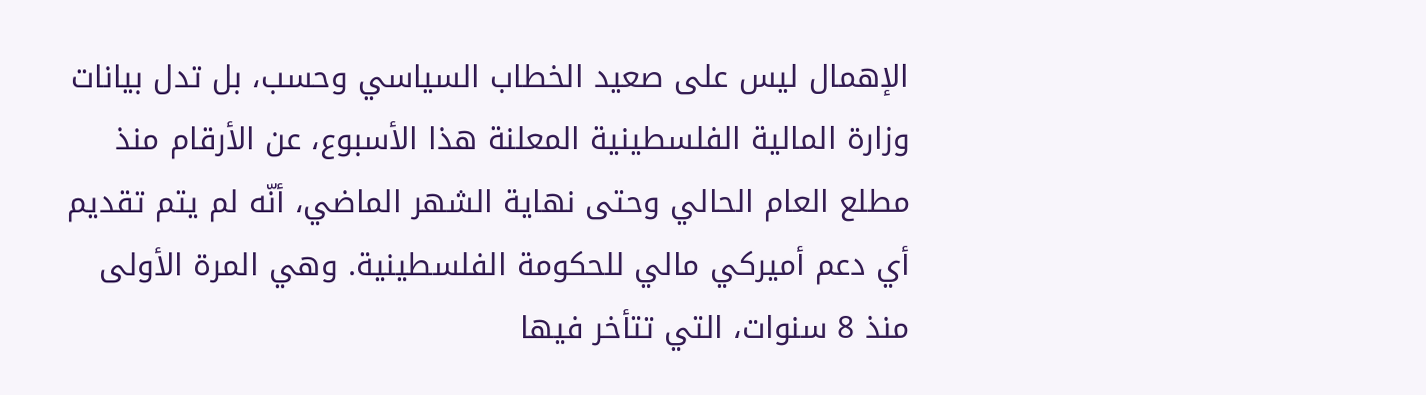الإهمال ليس على صعيد الخطاب السياسي وحسب، بل تدل بيانات وزارة المالية الفلسطينية المعلنة هذا الأسبوع، عن الأرقام منذ مطلع العام الحالي وحتى نهاية الشهر الماضي، أنّه لم يتم تقديم أي دعم أميركي مالي للحكومة الفلسطينية. وهي المرة الأولى منذ 8 سنوات، التي تتأخر فيها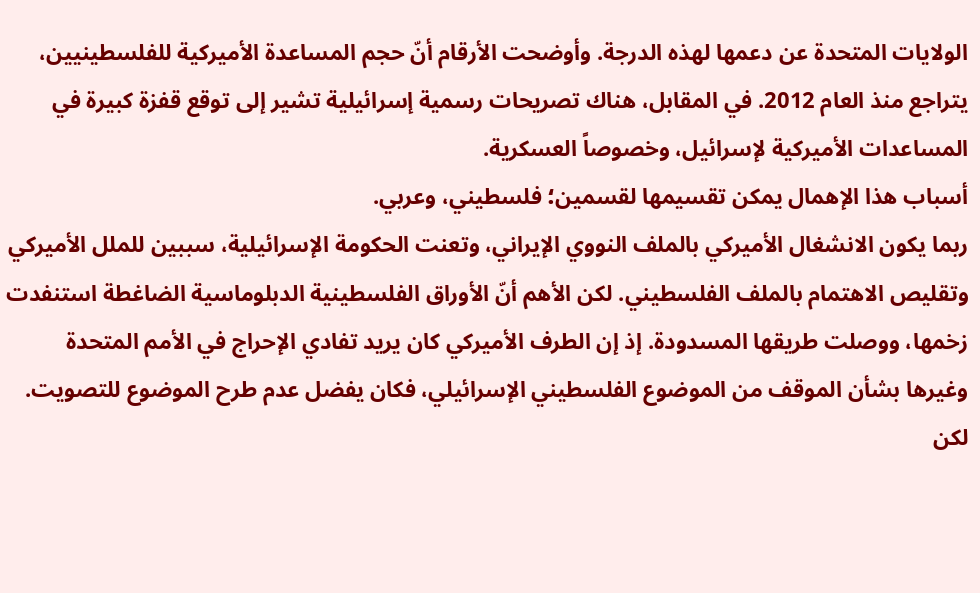الولايات المتحدة عن دعمها لهذه الدرجة. وأوضحت الأرقام أنّ حجم المساعدة الأميركية للفلسطينيين، يتراجع منذ العام 2012. في المقابل، هناك تصريحات رسمية إسرائيلية تشير إلى توقع قفزة كبيرة في المساعدات الأميركية لإسرائيل، وخصوصاً العسكرية.
أسباب هذا الإهمال يمكن تقسيمها لقسمين؛ فلسطيني، وعربي.
ربما يكون الانشغال الأميركي بالملف النووي الإيراني، وتعنت الحكومة الإسرائيلية، سببين للملل الأميركي وتقليص الاهتمام بالملف الفلسطيني. لكن الأهم أنّ الأوراق الفلسطينية الدبلوماسية الضاغطة استنفدت زخمها، ووصلت طريقها المسدودة. إذ إن الطرف الأميركي كان يريد تفادي الإحراج في الأمم المتحدة وغيرها بشأن الموقف من الموضوع الفلسطيني الإسرائيلي، فكان يفضل عدم طرح الموضوع للتصويت. لكن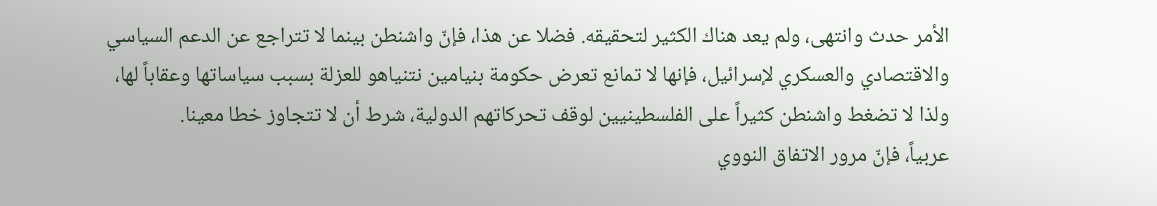الأمر حدث وانتهى، ولم يعد هناك الكثير لتحقيقه. فضلا عن هذا، فإنّ واشنطن بينما لا تتراجع عن الدعم السياسي والاقتصادي والعسكري لإسرائيل، فإنها لا تمانع تعرض حكومة بنيامين نتنياهو للعزلة بسبب سياساتها وعقاباً لها، ولذا لا تضغط واشنطن كثيراً على الفلسطينيين لوقف تحركاتهم الدولية، شرط أن لا تتجاوز خطا معينا.
عربياً، فإنّ مرور الاتفاق النووي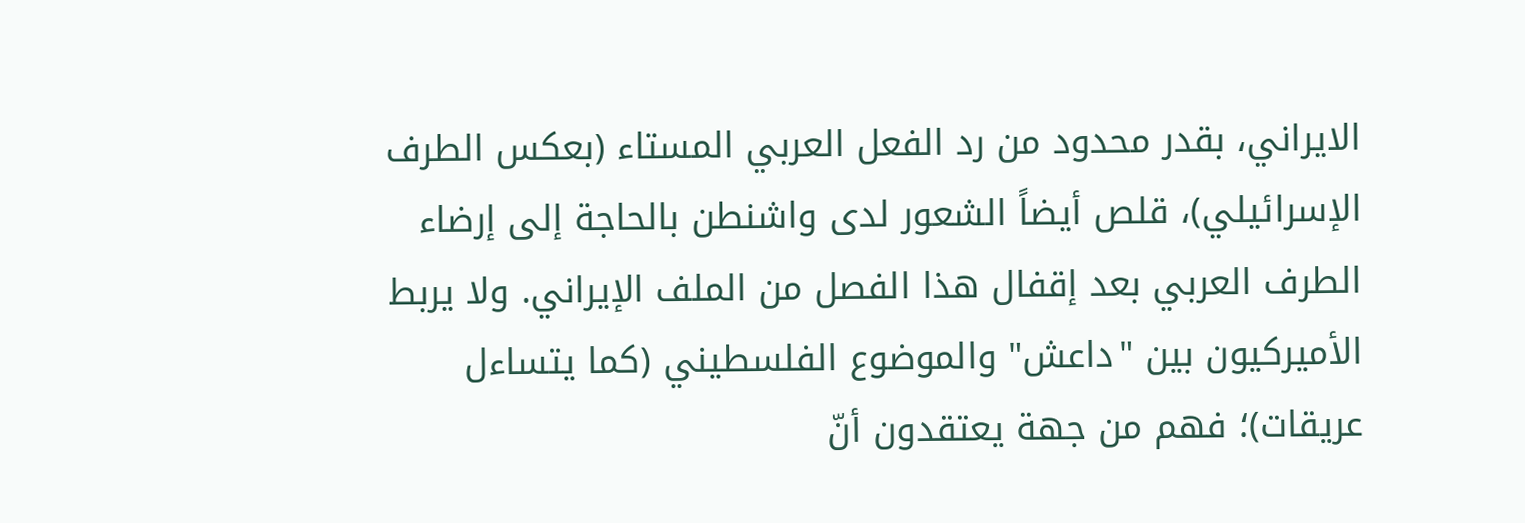الايراني، بقدر محدود من رد الفعل العربي المستاء (بعكس الطرف الإسرائيلي)، قلص أيضاً الشعور لدى واشنطن بالحاجة إلى إرضاء الطرف العربي بعد إقفال هذا الفصل من الملف الإيراني. ولا يربط الأميركيون بين "داعش" والموضوع الفلسطيني (كما يتساءل عريقات)؛ فهم من جهة يعتقدون أنّ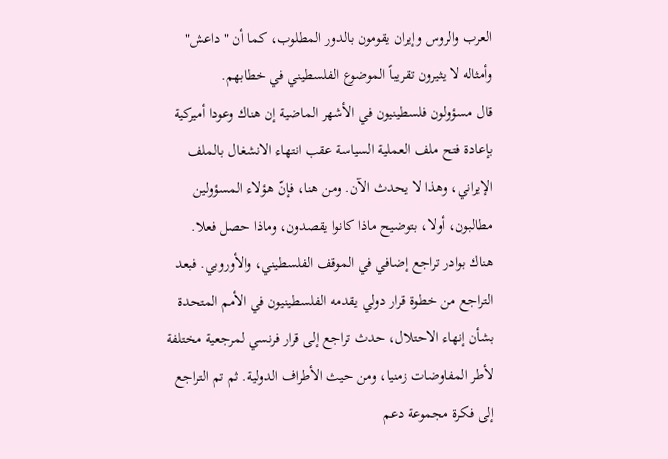العرب والروس وإيران يقومون بالدور المطلوب، كما أن "داعش" وأمثاله لا يثيرون تقريباً الموضوع الفلسطيني في خطابهم.
قال مسؤولون فلسطينيون في الأشهر الماضية إن هناك وعودا أميركية بإعادة فتح ملف العملية السياسة عقب انتهاء الانشغال بالملف الإيراني، وهذا لا يحدث الآن. ومن هنا، فإنّ هؤلاء المسؤولين مطالبون، أولا، بتوضيح ماذا كانوا يقصدون، وماذا حصل فعلا.
هناك بوادر تراجع إضافي في الموقف الفلسطيني، والأوروبي. فبعد التراجع من خطوة قرار دولي يقدمه الفلسطينيون في الأمم المتحدة بشأن إنهاء الاحتلال، حدث تراجع إلى قرار فرنسي لمرجعية مختلفة لأطر المفاوضات زمنيا، ومن حيث الأطراف الدولية. ثم تم التراجع إلى فكرة مجموعة دعم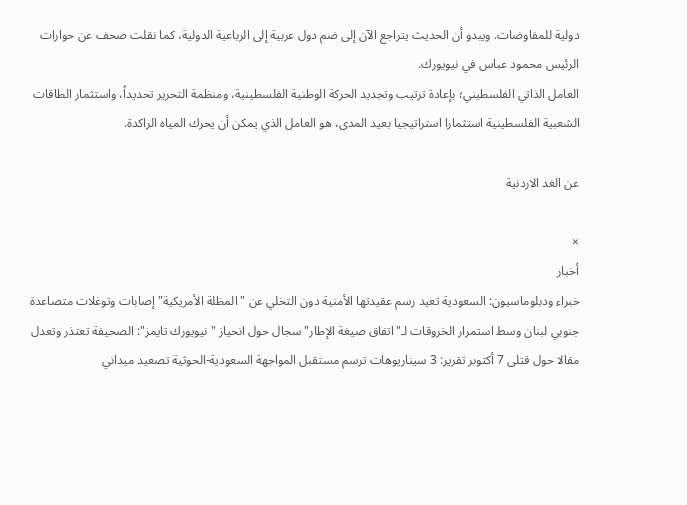دولية للمفاوضات. ويبدو أن الحديث يتراجع الآن إلى ضم دول عربية إلى الرباعية الدولية، كما نقلت صحف عن حوارات الرئيس محمود عباس في نيويورك.
العامل الذاتي الفلسطيني؛ بإعادة ترتيب وتجديد الحركة الوطنية الفلسطينية، ومنظمة التحرير تحديداً، واستثمار الطاقات الشعبية الفلسطينية استثمارا استراتيجيا بعيد المدى، هو العامل الذي يمكن أن يحرك المياه الراكدة.

عن الغد الاردنية

×
أخبار
خبراء ودبلوماسيون: السعودية تعيد رسم عقيدتها الأمنية دون التخلي عن "المظلة الأمريكية" إصابات وتوغلات متصاعدة جنوبي لبنان وسط استمرار الخروقات لـ"اتفاق صيغة الإطار" سجال حول انحياز "نيويورك تايمز": الصحيفة تعتذر وتعدل مقالا حول قتلى 7 أكتوبر تقرير: 3 سيناريوهات ترسم مستقبل المواجهة السعودية-الحوثية تصعيد ميداني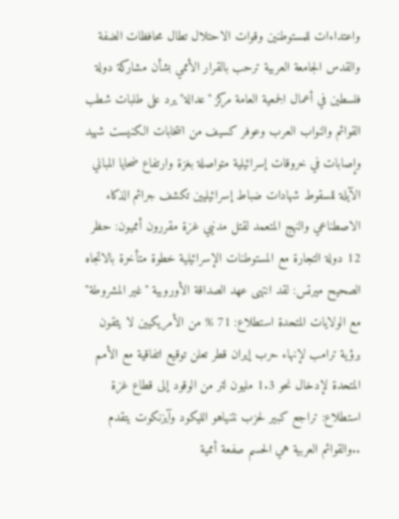واعتداءات للمستوطنين وقوات الاحتلال تطال محافظات الضفة والقدس الجامعة العربية ترحب بالقرار الأممي بشأن مشاركة دولة فلسطين في أعمال الجمعية العامة مركز "عدالة" يرد على طلبات شطب القوائم والنواب العرب وعوفر كسيف من انتخابات الكنيست شهيد وإصابات في خروقات إسرائيلية متواصلة بغزة وارتفاع ضحايا المباني الآيلة للسقوط شهادات ضباط إسرائيليين تكشف جرائم الذكاء الاصطناعي والنهج المتعمد لقتل مدنيي غزة مقررون أمميون: حظر 12 دولة التجارة مع المستوطنات الإسرائيلية خطوة متأخرة بالاتجاه الصحيح ميرتس: لقد انتهى عهد الصداقة الأوروبية "غير المشروطة" مع الولايات المتحدة استطلاع: 71 % من الأمريكيين لا يثقون برؤية ترامب لإنهاء حرب إيران قطر تعلن توقيع اتفاقية مع الأمم المتحدة لإدخال نحو 1.3 مليون لتر من الوقود إلى قطاع غزة استطلاع: تراجع كبير لحزب نتنياهو الليكود وآيزنكوت يتقدم ..والقوائم العربية هي الحسم صفعة أممية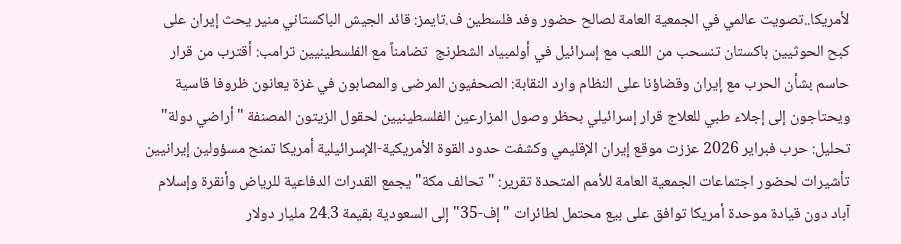لأمريكا..تصويت عالمي في الجمعية العامة لصالح حضور وفد فلسطين ف.تايمز: قائد الجيش الباكستاني منير يحث إيران على كبح الحوثيين باكستان تنسحب من اللعب مع إسرائيل في أولمبياد الشطرنج  تضامناً مع الفلسطينيين ترامب: أقترب من قرار حاسم بشأن الحرب مع إيران وقضاؤنا على النظام وارد النقابة: الصحفيون المرضى والمصابون في غزة يعانون ظروفا قاسية ويحتاجون إلى إجلاء طبي للعلاج قرار إسرائيلي بحظر وصول المزارعين الفلسطينيين لحقول الزيتون المصنفة "أراضي دولة" تحليل: حرب فبراير 2026 عززت موقع إيران الإقليمي وكشفت حدود القوة الأمريكية-الإسرائيلية أمريكا تمنح مسؤولين إيرانيين تأشيرات لحضور اجتماعات الجمعية العامة للأمم المتحدة تقرير: "تحالف مكة" يجمع القدرات الدفاعية للرياض وأنقرة وإسلام آباد دون قيادة موحدة أمريكا توافق على بيع محتمل لطائرات "إف-35" إلى السعودية بقيمة 24.3 مليار دولار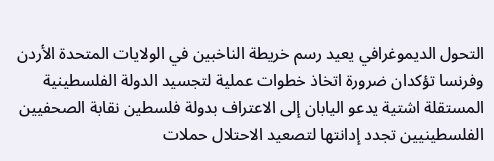التحول الديموغرافي يعيد رسم خريطة الناخبين في الولايات المتحدة الأردن وفرنسا تؤكدان ضرورة اتخاذ خطوات عملية لتجسيد الدولة الفلسطينية المستقلة اشتية يدعو اليابان إلى الاعتراف بدولة فلسطين نقابة الصحفيين الفلسطينيين تجدد إدانتها لتصعيد الاحتلال حملات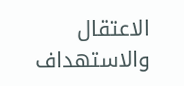الاعتقال والاستهداف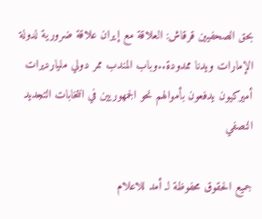بحق الصحفيين قرقاش: العلاقة مع إيران علاقة ضرورية لدولة الإمارات ويدنا ممدودة..وباب المندب ممر دولي مليارديرات أميركيون يدفعون بأموالهم نحو الجمهوريين في انتخابات التجديد النصفي

جميع الحقوق محفوظة لـ أمد للاعلام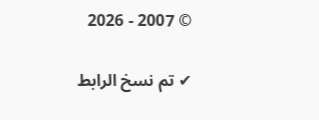© 2007 - 2026

✔ تم نسخ الرابط